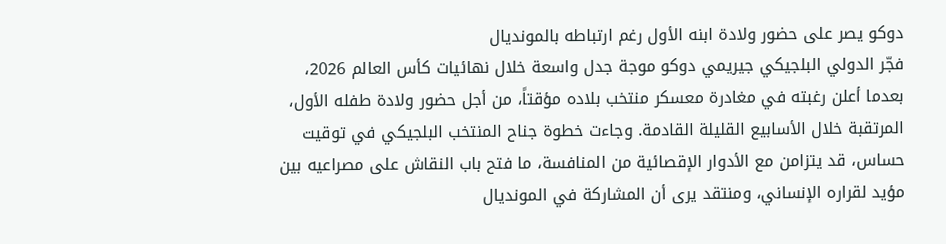دوكو يصر على حضور ولادة ابنه الأول رغم ارتباطه بالمونديال
فجّر الدولي البلجيكي جيريمي دوكو موجة جدل واسعة خلال نهائيات كأس العالم 2026، بعدما أعلن رغبته في مغادرة معسكر منتخب بلاده مؤقتاً، من أجل حضور ولادة طفله الأول، المرتقبة خلال الأسابيع القليلة القادمة. وجاءت خطوة جناح المنتخب البلجيكي في توقيت حساس، قد يتزامن مع الأدوار الإقصائية من المنافسة، ما فتح باب النقاش على مصراعيه بين مؤيد لقراره الإنساني، ومنتقد يرى أن المشاركة في المونديال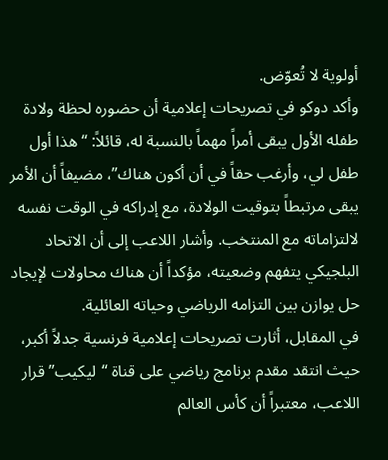أولوية لا تُعوّض.
وأكد دوكو في تصريحات إعلامية أن حضوره لحظة ولادة طفله الأول يبقى أمراً مهماً بالنسبة له، قائلاً: “هذا أول طفل لي، وأرغب حقاً في أن أكون هناك”، مضيفاً أن الأمر يبقى مرتبطاً بتوقيت الولادة، مع إدراكه في الوقت نفسه لالتزاماته مع المنتخب. وأشار اللاعب إلى أن الاتحاد البلجيكي يتفهم وضعيته، مؤكداً أن هناك محاولات لإيجاد حل يوازن بين التزامه الرياضي وحياته العائلية.
في المقابل، أثارت تصريحات إعلامية فرنسية جدلاً أكبر، حيث انتقد مقدم برنامج رياضي على قناة “ليكيب” قرار اللاعب، معتبراً أن كأس العالم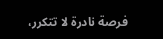فرصة نادرة لا تتكرر،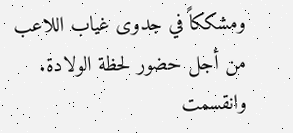ومشككاً في جدوى غياب اللاعب من أجل حضور لحظة الولادة. وانقسمت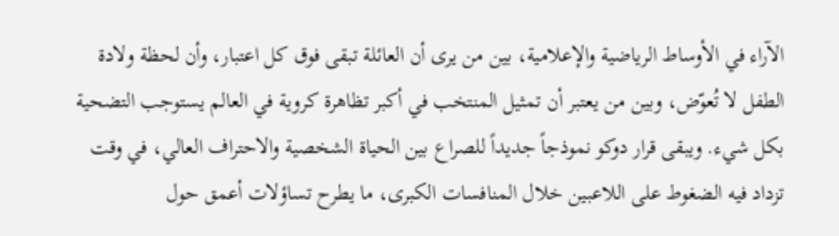الآراء في الأوساط الرياضية والإعلامية، بين من يرى أن العائلة تبقى فوق كل اعتبار، وأن لحظة ولادة الطفل لا تُعوّض، وبين من يعتبر أن تمثيل المنتخب في أكبر تظاهرة كروية في العالم يستوجب التضحية بكل شيء. ويبقى قرار دوكو نموذجاً جديداً للصراع بين الحياة الشخصية والاحتراف العالي، في وقت تزداد فيه الضغوط على اللاعبين خلال المنافسات الكبرى، ما يطرح تساؤلات أعمق حول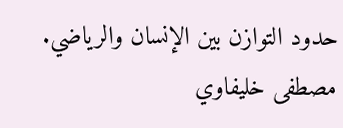حدود التوازن بين الإنسان والرياضي.
مصطفى خليفاوي